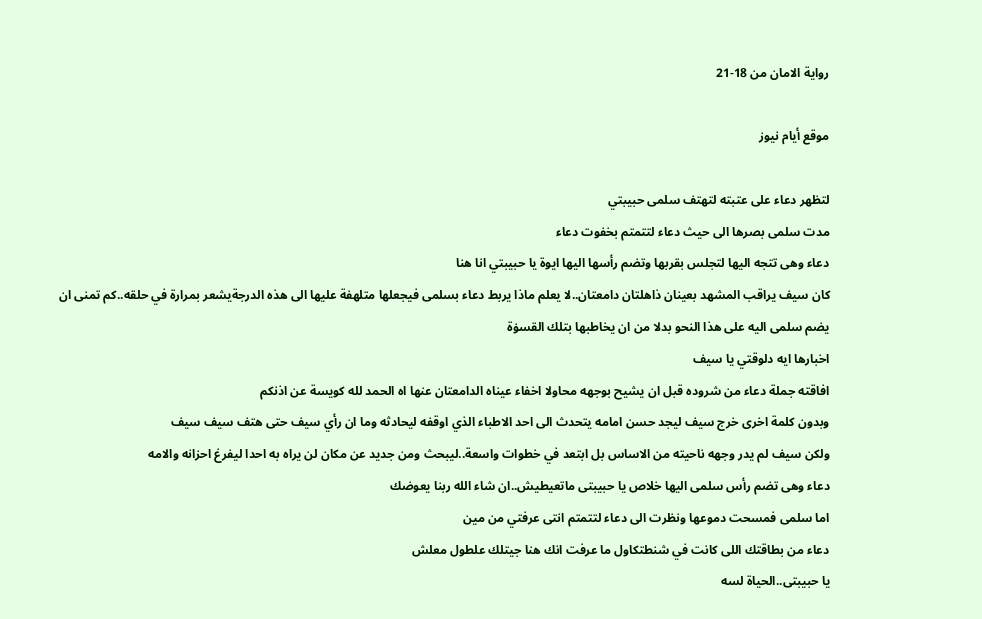رواية الامان من 18-21

موقع أيام نيوز

لتظهر دعاء على عتبته لتهتف سلمى حبيبتي
مدت سلمى بصرها الى حيث دعاء لتتمتم بخفوت دعاء
دعاء وهى تتجه اليها لتجلس بقربها وتضم رأسها اليها ايوة يا حبيبتي انا هنا
كان سيف يراقب المشهد بعينان ذاهلتان دامعتان..لا يعلم ماذا يربط دعاء بسلمى فيجعلها متلهفة عليها الى هذه الدرجةيشعر بمرارة في حلقه..كم تمنى ان يضم سلمى اليه على هذا النحو بدلا من ان يخاطبها بتلك القسۏة
اخبارها ايه دلوقتي يا سيف
افاقته جملة دعاء من شروده قبل ان يشيح بوجهه محاولا اخفاء عيناه الدامعتان عنها اه الحمد لله كويسة عن اذنكم
وبدون كلمة اخرى خرج سيف ليجد حسن امامه يتحدث الى احد الاطباء الذي اوقفه ليحادثه وما ان رأي سيف حتى هتف سيف سيف
ولكن سيف لم يدر وجهه ناحيته من الاساس بل ابتعد في خطوات واسعة..ليبحث ومن جديد عن مكان لن يراه به احدا ليفرغ احزانه والامه
دعاء وهى تضم رأس سلمى اليها خلاص يا حبيبتى ماتعيطيش..ان شاء الله ربنا يعوضك
اما سلمى فمسحت دموعها ونظرت الى دعاء لتتمتم انتى عرفتي من مين
دعاء من بطاقتك اللى كانت في شنطتكاول ما عرفت انك هنا جيتلك علطول معلش
يا حبيبتى..الحياة لسه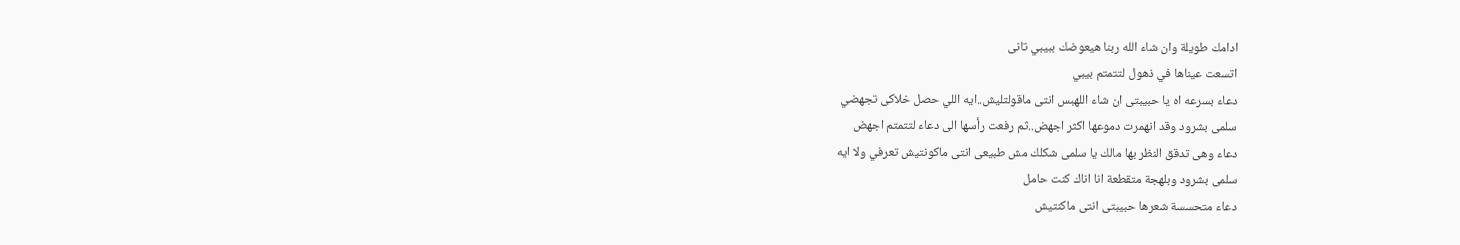ادامك طويلة وان شاء الله ربنا هيعوضك ببيبي تانى
اتسعت عيناها في ذهول لتتمتم بيبي
دعاء بسرعه اه يا حبيبتى ان شاء اللهبس انتى ماقولتليش..ايه اللي حصل خلاكى تجهضي
سلمى بشرود وقد انهمرت دموعها اكثر اجهض..ثم رفعت رأسها الى دعاء لتتمتم اجهض
دعاء وهى تدقق النظر بها مالك يا سلمى شكلك مش طبيعى انتى ماكونتيش تعرفي ولا ايه
سلمى بشرود وبلهجة متقطعة انا اناك كنت حامل
دعاء متحسسة شعرها حبيبتى انتى ماكنتيش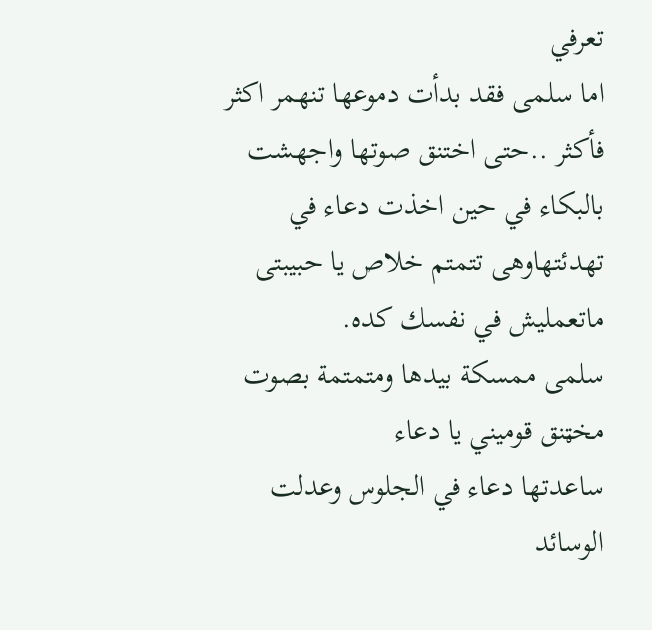تعرفي
اما سلمى فقد بدأت دموعها تنهمر اكثر فأكثر ..حتى اختنق صوتها واجهشت بالبكاء في حين اخذت دعاء في تهدئتهاوهى تتمتم خلاص يا حبيبتى ماتعمليش في نفسك كده.
سلمى ممسكة بيدها ومتمتمة بصوت مخټنق قوميني يا دعاء
ساعدتها دعاء في الجلوس وعدلت الوسائد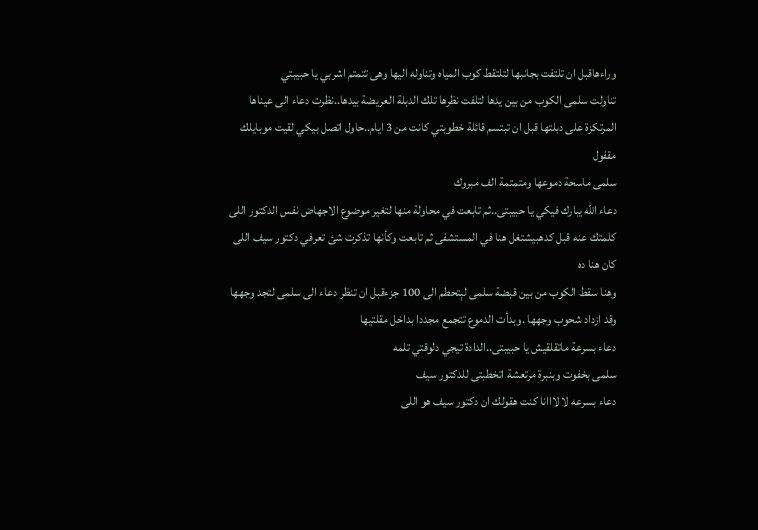وراءهاقبل ان تلتفت بجانبها لتلتقط كوب المياه وتناوله اليها وهى تتمتم اشربي يا حبيبتي
تناولت سلمى الكوب من بين يدها لتلفت نظرها تلك الدبلة العريضة بيدها..نظرت دعاء الى عيناها المرتكزة على دبلتها قبل ان تبتسم قائلة خطوبتي كانت من 3 ايام..حاول اتصل بيكي لقيت موبايلك مقفول
سلمى ماسحة دموعها ومتمتمة الف مبروك
دعاء الله يبارك فيكي يا حبيبتى..ثم تابعت في محاولة منها لتغير موضوع الاجهاض نفس الدكتور اللى كلمتك عنه قبل كدهبيشتغل هنا في المستشفى ثم تابعت وكأنها تذكرت شئ تعرفي دكتور سيف اللى كان هنا ده
وهنا سقط الكوب من بين قبضة سلمى لېتحطم الى 100 جزءقبل ان تنظر دعاء الى سلمى لتجد وجهها وقد ازداد شحوب وجهها .وبدأت الدموع تتجمع مجددا بداخل مقلتيها
دعاء بسرعة ماتقلقيش يا حبيبتى..الدادة تيجي دلوقتي تلمه
سلمى بخفوت وبنبرة مرتعشة اتخطبتى للدكتور سيف
دعاء بسرعه لا لااانا كنت هقولك ان دكتور سيف هو اللى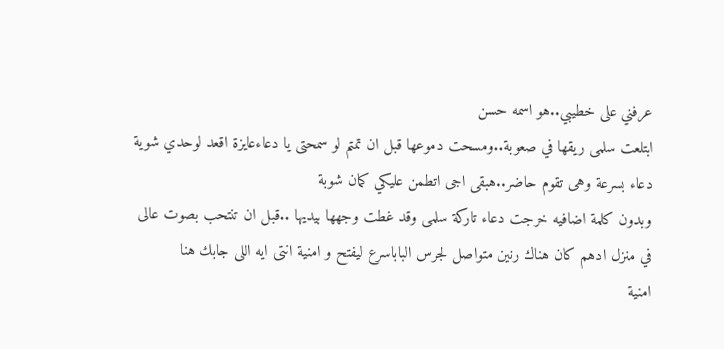عرفني على خطيبي..هو اسمه حسن
ابتلعت سلمى ريقها في صعوبة..ومسحت دموعها قبل ان تمتم لو سمحتى يا دعاءعايزة اقعد لوحدي شوية
دعاء بسرعة وهى تقوم حاضر..هبقى اجى اتطمن عليكي كمان شوبة
وبدون كلمة اضافيه خرجت دعاء تاركة سلمى وقد غطت وجهها بيديها ..قبل ان تنتحب بصوت عالى
في منزل ادهم كان هناك رنين متواصل لجرس الباباسرع ليفتح و امنية انتى ايه اللى جابك هنا
امنية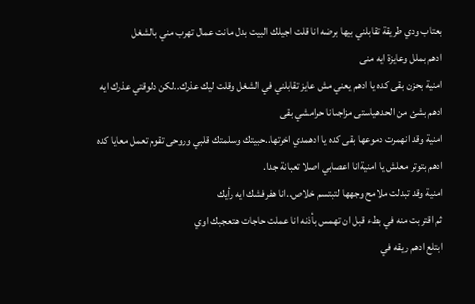بعتاب ودي طريقة تقابلني بيها برضه انا قلت اجيلك البيت بدل مانت عمال تهرب مني بالشغل
ادهم بملل وعايزة ايه منى
امنية بحزن بقى كده يا ادهم يعني مش عايز تقابلني في الشغل وقلت ليك عذرك..لكن دلوقتي عذرك ايه
ادهم بشئ من الحدهياستى مزاجىانا حرامشي بقى
امنية وقد انهمرت دموعها بقى كده يا ادهمدي اخرتها..حبيتك وسلمتك قلبي وروحى تقوم تعمل معايا كده
ادهم بتوتر معلش يا امنيةانا اعصابي اصلا تعبانة جدا.
امنية وقد تبدلت ملامح وجهها لتبتسم خلاص..انا هفرفشك ايه رأيك
ثم اقتربت منه في بطء قبل ان تهمس بأذنه انا عملت حاجات هتعجبك اوي
ابتلع ادهم ريقه في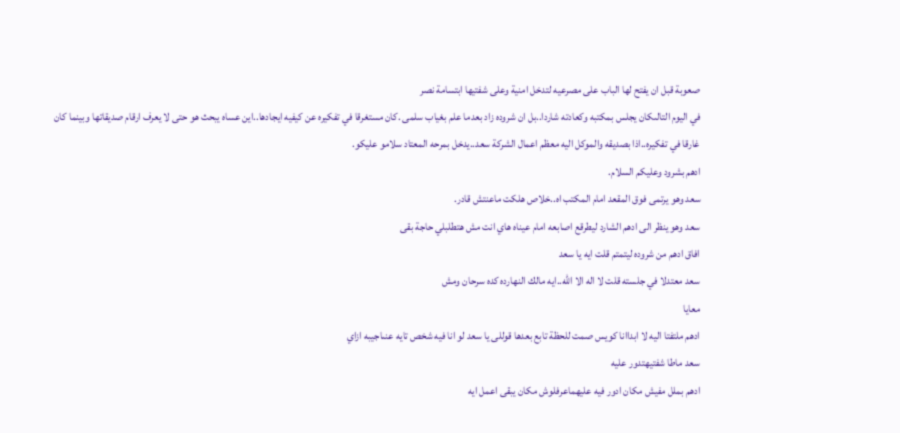صعوبة قبل ان يفتح لها الباب على مصرعيه لتدخل امنية وعلى شفتيها ابتسامة نصر
في اليوم التالىكان يجلس بمكتبه وكعادته شاردا..بل ان شروده زاد بعدما علم بغياب سلمى .كان مستغرقا في تفكيره عن كيفيه ايجادها..اين عساه يبحث هو حتى لا يعرف ارقام صديقاتها وبينما كان
غارقا في تفكيره..اذا بصديقه والموكل اليه معظم اعمال الشركة سعد..يدخل بمرحه المعتاد سلامو عليكو.
ادهم بشرود وعليكم السلام.
سعد وهو يرتمى فوق المقعد امام المكتب اه..خلاص هلكت ماعنتش قادر.
سعد وهو ينظر الى ادهم الشارد ليطرقع اصابعه امام عيناه هاي انت مش هتطلبلي حاجة بقى
افاق ادهم من شروده ليتمتم قلت ايه يا سعد
سعد معتدلا في جلسته قلت لا اله الا الله..ايه مالك النهارده كده سرحان ومش
معايا
ادهم ملتفتا اليه لا ابداانا كويس صمت للحظة تابع بعدها قوللى يا سعد لو انا فيه شخص تايه عنىاجيبه ازاي
سعد ماطا شفتيهتدور عليه
ادهم بملل مفيش مكان ادور فيه عليهماعرفلوش مكان يبقى اعمل ايه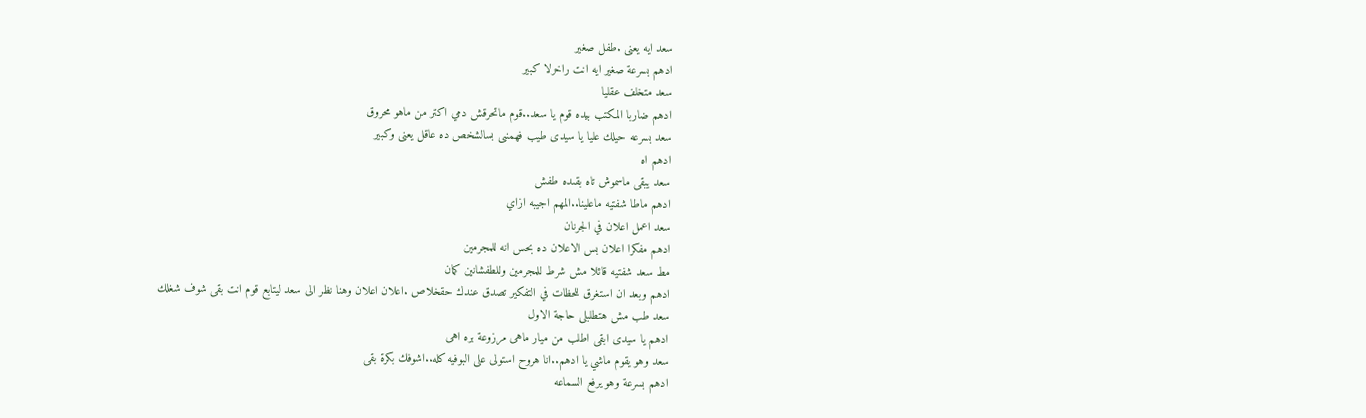سعد ايه يعنى .طفل صغير
ادهم بسرعة صغير ايه انت راخرلا كبير
سعد متخلف عقليا
ادهم ضاربا المكتب بيده قوم يا سعد..قوم ماتحرقش دمي اكتر من ماهو محروق
سعد بسرعه حيلك عليا يا سيدى طيب فهمنىى بسالشخص ده عاقل يعنى وكبير
ادهم اه
سعد يبقى ماسموش تاه بقىده طفش
ادهم ماطا شفتيه ماعلينا..المهم اجيبه ازاي
سعد اعمل اعلان في الجرنان
ادهم مفكرا اعلان بس الاعلان ده بحس انه للمجرمين
مط سعد شفتيه قائلا مش شرط للمجرمين وللطفشانين كمان
ادهم وبعد ان استغرق للحظات في التفكير تصدق عندك حقخلاص .اعلان اعلان وهنا نظر الى سعد ليتابع قوم انت بقى شوف شغلك
سعد طب مش هتطلبلى حاجة الاول
ادهم يا سيدى ابقى اطلب من ميار ماهى مرزوعة بره اهى
سعد وهو يقوم ماشي يا ادهم..انا هروح استولى على البوفيه كله..اشوفك بكرة بقى
ادهم بسرعة وهو يرفع السماعه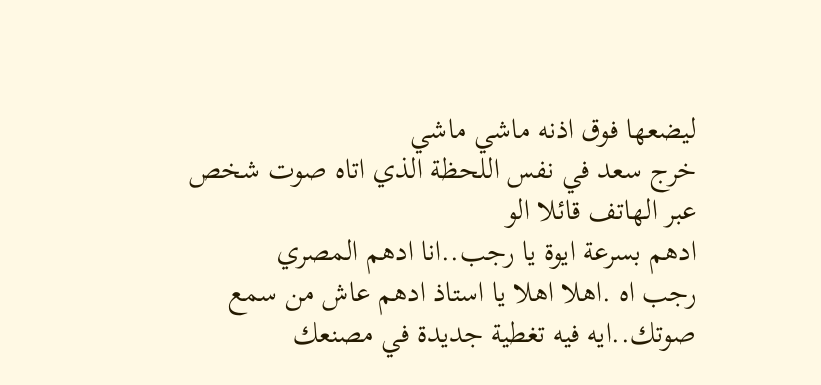ليضعها فوق اذنه ماشي ماشي
خرج سعد في نفس اللحظة الذي اتاه صوت شخص عبر الهاتف قائلا الو
ادهم بسرعة ايوة يا رجب..انا ادهم المصري
رجب اه .اهلا اهلا يا استاذ ادهم عاش من سمع صوتك..ايه فيه تغطية جديدة في مصنعك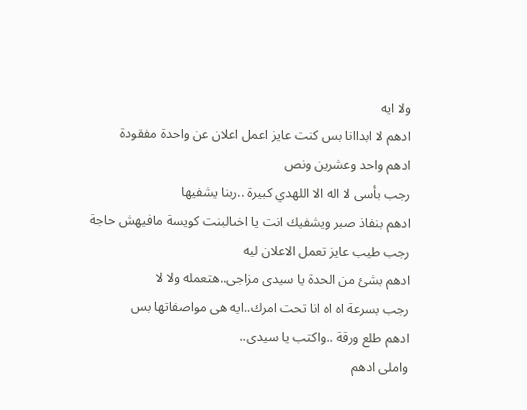ولا ايه
ادهم لا ابداانا بس كنت عايز اعمل اعلان عن واحدة مفقودة
ادهم واحد وعشرين ونص
رجب بأسى لا اله الا اللهدي كبيرة ..ربنا يشفيها
ادهم بنفاذ صبر ويشفيك انت يا اخىالبنت كويسة مافيهش حاجة
رجب طيب عايز تعمل الاعلان ليه
ادهم بشئ من الحدة يا سيدى مزاجى..هتعمله ولا لا
رجب بسرعة اه اه انا تحت امرك..ايه هى مواصفاتها بس
ادهم طلع ورقة ..واكتب يا سيدى..
واملى ادهم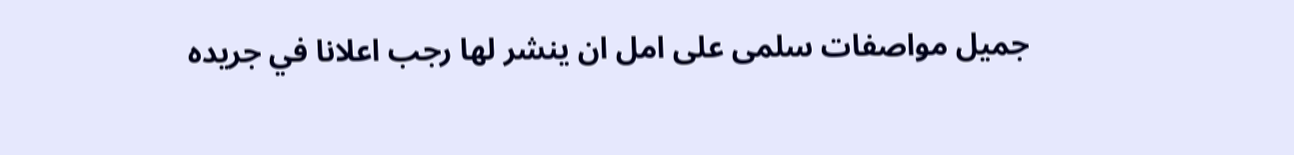جميل مواصفات سلمى على امل ان ينشر لها رجب اعلانا في جريده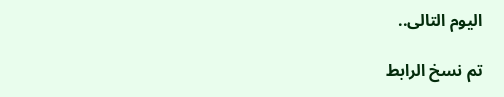اليوم التالى..

تم نسخ الرابط